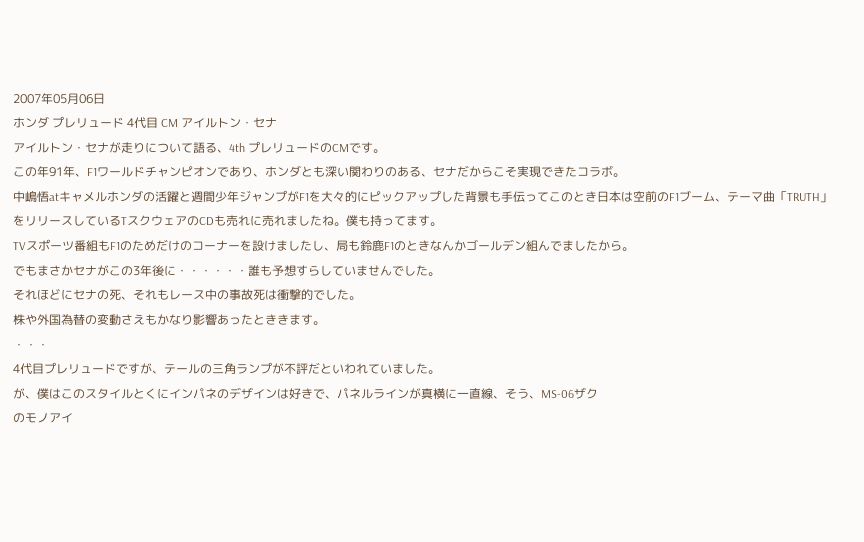2007年05月06日
ホンダ プレリュード 4代目 CM アイルトン・セナ
アイルトン・セナが走りについて語る、4th プレリュードのCMです。
この年91年、F1ワールドチャンピオンであり、ホンダとも深い関わりのある、セナだからこそ実現できたコラボ。
中嶋悟atキャメルホンダの活躍と週間少年ジャンプがF1を大々的にピックアップした背景も手伝ってこのとき日本は空前のF1ブーム、テーマ曲「TRUTH」をリリースしているTスクウェアのCDも売れに売れましたね。僕も持ってます。
TVスポーツ番組もF1のためだけのコーナーを設けましたし、局も鈴鹿F1のときなんかゴールデン組んでましたから。
でもまさかセナがこの3年後に・・・・・・誰も予想すらしていませんでした。
それほどにセナの死、それもレース中の事故死は衝撃的でした。
株や外国為替の変動さえもかなり影響あったとききます。
・・・
4代目プレリュードですが、テールの三角ランプが不評だといわれていました。
が、僕はこのスタイルとくにインパネのデザインは好きで、パネルラインが真横に一直線、そう、MS-06ザク
のモノアイ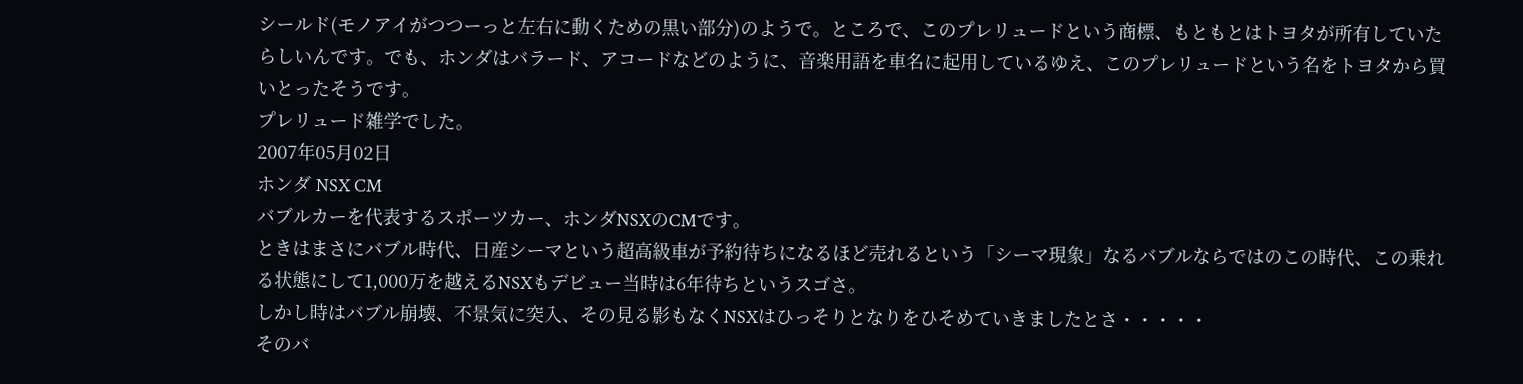シールド(モノアイがつつーっと左右に動くための黒い部分)のようで。ところで、このプレリュードという商標、もともとはトヨタが所有していたらしいんです。でも、ホンダはバラード、アコードなどのように、音楽用語を車名に起用しているゆえ、このプレリュードという名をトヨタから買いとったそうです。
プレリュード雑学でした。
2007年05月02日
ホンダ NSX CM
バブルカーを代表するスポーツカー、ホンダNSXのCMです。
ときはまさにバブル時代、日産シーマという超高級車が予約待ちになるほど売れるという「シーマ現象」なるバブルならではのこの時代、この乗れる状態にして1,000万を越えるNSXもデビュー当時は6年待ちというスゴさ。
しかし時はバブル崩壊、不景気に突入、その見る影もなくNSXはひっそりとなりをひそめていきましたとさ・・・・・
そのバ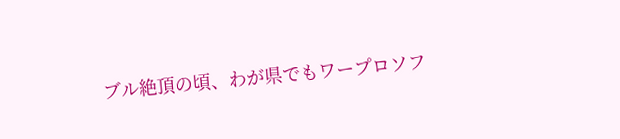ブル絶頂の頃、わが県でもワープロソフ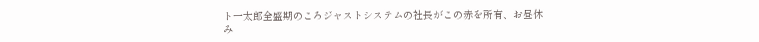ト一太郎全盛期のころジャストシステムの社長がこの赤を所有、お昼休み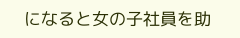になると女の子社員を助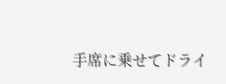手席に乗せてドライ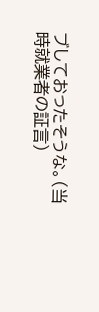ブしておったそうな。(当時就業者の証言)